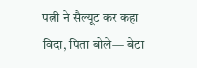पत्नी ने सैल्यूट कर कहा विदा, पिता बोले— बेटा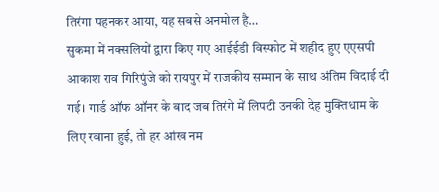तिरंगा पहनकर आया, यह सबसे अनमोल है…
सुकमा में नक्सलियों द्वारा किए गए आईईडी विस्फोट में शहीद हुए एएसपी आकाश राव गिरिपुंजे को रायपुर में राजकीय सम्मान के साथ अंतिम विदाई दी गई। गार्ड ऑफ ऑनर के बाद जब तिरंगे में लिपटी उनकी देह मुक्तिधाम के लिए रवाना हुई, तो हर आंख नम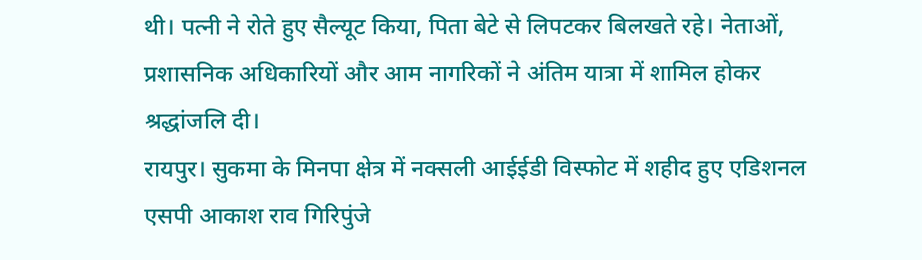थी। पत्नी ने रोते हुए सैल्यूट किया, पिता बेटे से लिपटकर बिलखते रहे। नेताओं, प्रशासनिक अधिकारियों और आम नागरिकों ने अंतिम यात्रा में शामिल होकर श्रद्धांजलि दी।
रायपुर। सुकमा के मिनपा क्षेत्र में नक्सली आईईडी विस्फोट में शहीद हुए एडिशनल एसपी आकाश राव गिरिपुंजे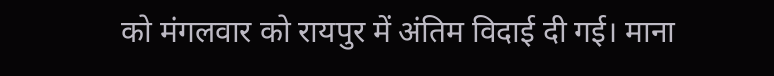को मंगलवार को रायपुर में अंतिम विदाई दी गई। माना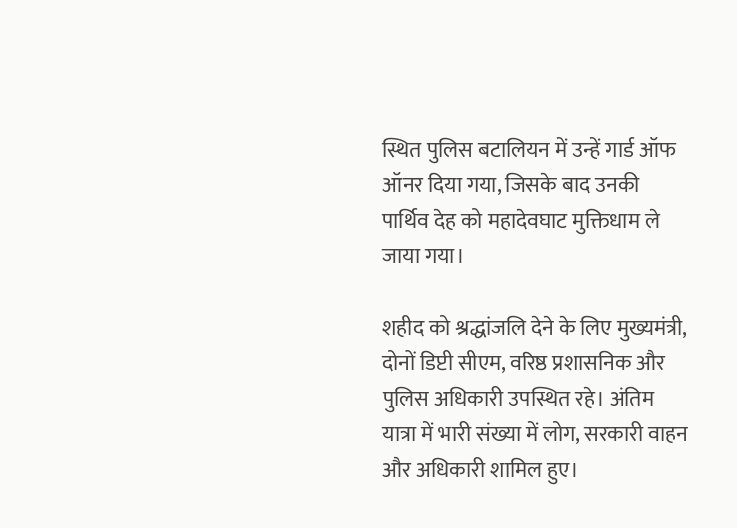स्थित पुलिस बटालियन में उन्हें गार्ड ऑफ ऑनर दिया गया, जिसके बाद उनकी पार्थिव देह को महादेवघाट मुक्तिधाम ले जाया गया।

शहीद को श्रद्धांजलि देने के लिए मुख्यमंत्री, दोनों डिप्टी सीएम, वरिष्ठ प्रशासनिक और पुलिस अधिकारी उपस्थित रहे। अंतिम यात्रा में भारी संख्या में लोग, सरकारी वाहन और अधिकारी शामिल हुए।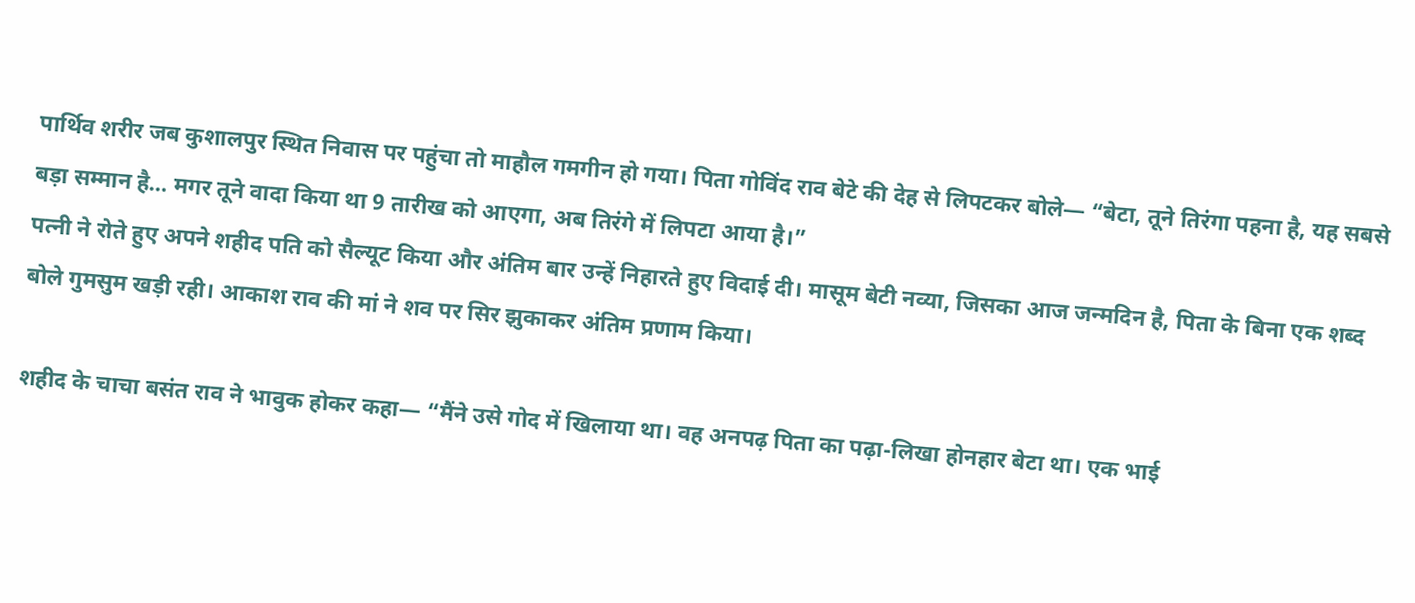पार्थिव शरीर जब कुशालपुर स्थित निवास पर पहुंचा तो माहौल गमगीन हो गया। पिता गोविंद राव बेटे की देह से लिपटकर बोले— “बेटा, तूने तिरंगा पहना है, यह सबसे बड़ा सम्मान है… मगर तूने वादा किया था 9 तारीख को आएगा, अब तिरंगे में लिपटा आया है।”
पत्नी ने रोते हुए अपने शहीद पति को सैल्यूट किया और अंतिम बार उन्हें निहारते हुए विदाई दी। मासूम बेटी नव्या, जिसका आज जन्मदिन है, पिता के बिना एक शब्द बोले गुमसुम खड़ी रही। आकाश राव की मां ने शव पर सिर झुकाकर अंतिम प्रणाम किया।

शहीद के चाचा बसंत राव ने भावुक होकर कहा— “मैंने उसे गोद में खिलाया था। वह अनपढ़ पिता का पढ़ा-लिखा होनहार बेटा था। एक भाई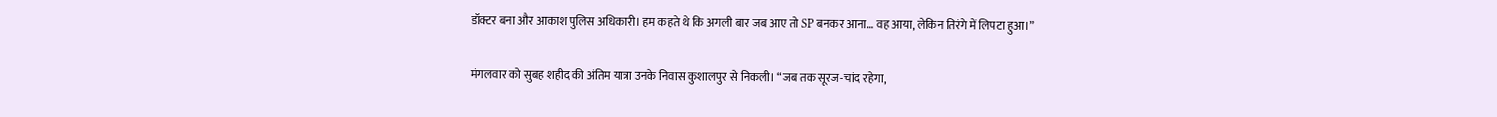डॉक्टर बना और आकाश पुलिस अधिकारी। हम कहते थे कि अगली बार जब आए तो SP बनकर आना… वह आया, लेकिन तिरंगे में लिपटा हुआ।”

मंगलवार को सुबह शहीद की अंतिम यात्रा उनके निवास कुशालपुर से निकली। “जब तक सूरज-चांद रहेगा,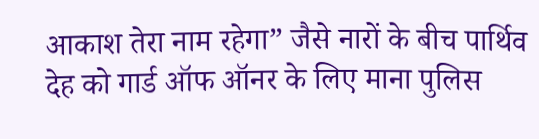आकाश तेरा नाम रहेगा” जैसे नारों के बीच पार्थिव देह को गार्ड ऑफ ऑनर के लिए माना पुलिस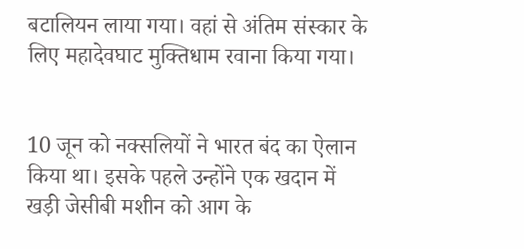बटालियन लाया गया। वहां से अंतिम संस्कार के लिए महादेवघाट मुक्तिधाम रवाना किया गया।


10 जून को नक्सलियों ने भारत बंद का ऐलान किया था। इसके पहले उन्होंने एक खदान में खड़ी जेसीबी मशीन को आग के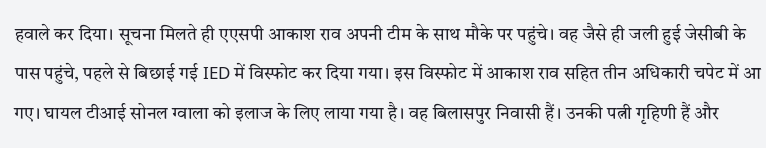हवाले कर दिया। सूचना मिलते ही एएसपी आकाश राव अपनी टीम के साथ मौके पर पहुंचे। वह जैसे ही जली हुई जेसीबी के पास पहुंचे, पहले से बिछाई गई IED में विस्फोट कर दिया गया। इस विस्फोट में आकाश राव सहित तीन अधिकारी चपेट में आ गए। घायल टीआई सोनल ग्वाला को इलाज के लिए लाया गया है। वह बिलासपुर निवासी हैं। उनकी पत्नी गृहिणी हैं और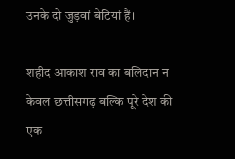उनके दो जुड़वां बेटियां हैं।

शहीद आकाश राव का बलिदान न केवल छत्तीसगढ़ बल्कि पूरे देश की एक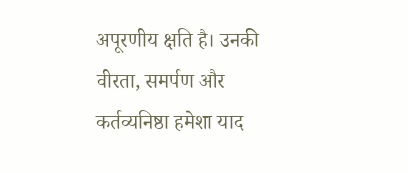अपूरणीय क्षति है। उनकी वीरता, समर्पण और कर्तव्यनिष्ठा हमेशा याद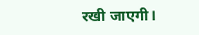रखी जाएगी।